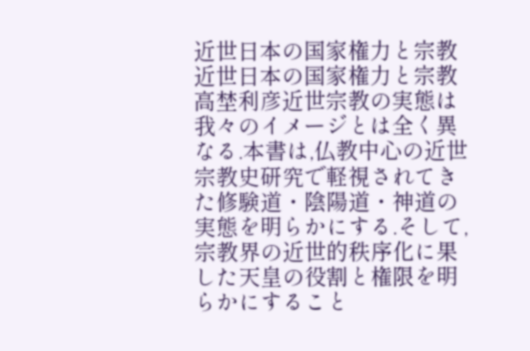近世日本の国家権力と宗教近世日本の国家権力と宗教高埜利彦近世宗教の実態は我々のイメージとは全く異なる.本書は,仏教中心の近世宗教史研究で軽視されてきた修験道・陰陽道・神道の実態を明らかにする.そして,宗教界の近世的秩序化に果した天皇の役割と権限を明らかにすること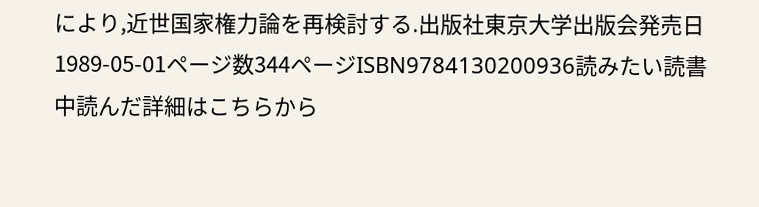により,近世国家権力論を再検討する.出版社東京大学出版会発売日1989-05-01ページ数344ページISBN9784130200936読みたい読書中読んだ詳細はこちらから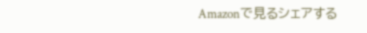Amazonで見るシェアする